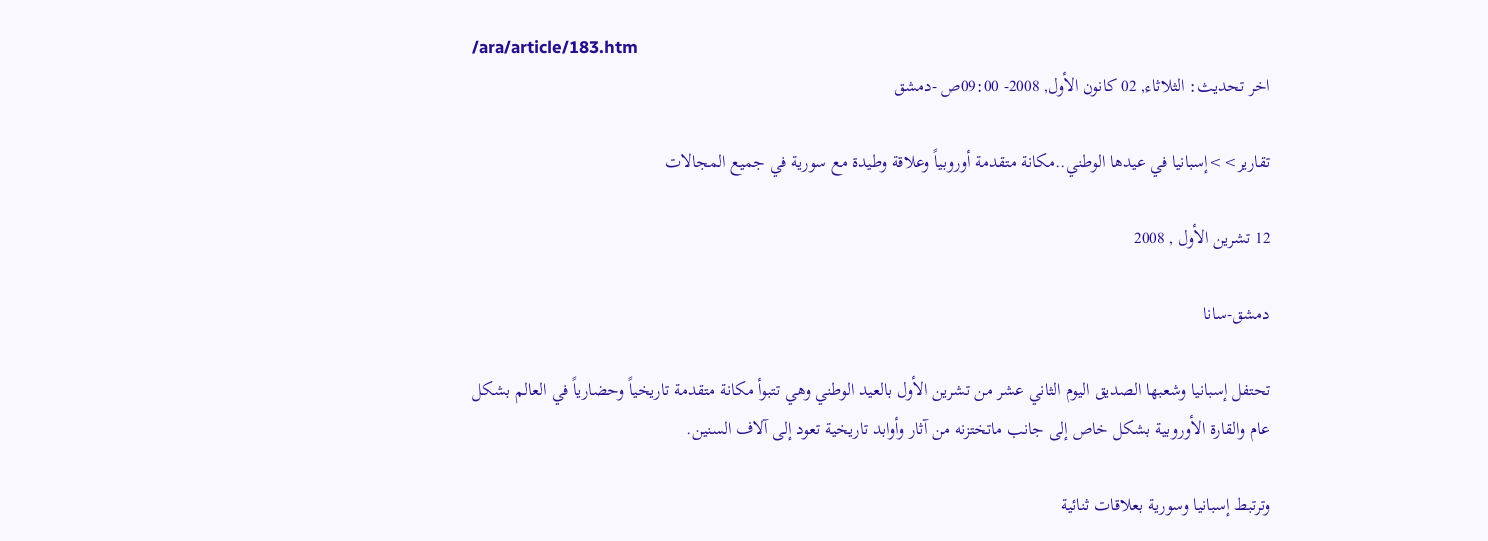/ara/article/183.htm
اخر تحديث: الثلاثاء, 02 كانون الأول, 2008- 09:00ص -دمشق

تقارير>>إسبانيا في عيدها الوطني..مكانة متقدمة أوروبياً وعلاقة وطيدة مع سورية في جميع المجالات

12 تشرين الأول , 2008

دمشق-سانا

تحتفل إسبانيا وشعبها الصديق اليوم الثاني عشر من تشرين الأول بالعيد الوطني وهي تتبوأ مكانة متقدمة تاريخياً وحضارياً في العالم بشكل عام والقارة الأوروبية بشكل خاص إلى جانب ماتختزنه من آثار وأوابد تاريخية تعود إلى آلاف السنين.

وترتبط إسبانيا وسورية بعلاقات ثنائية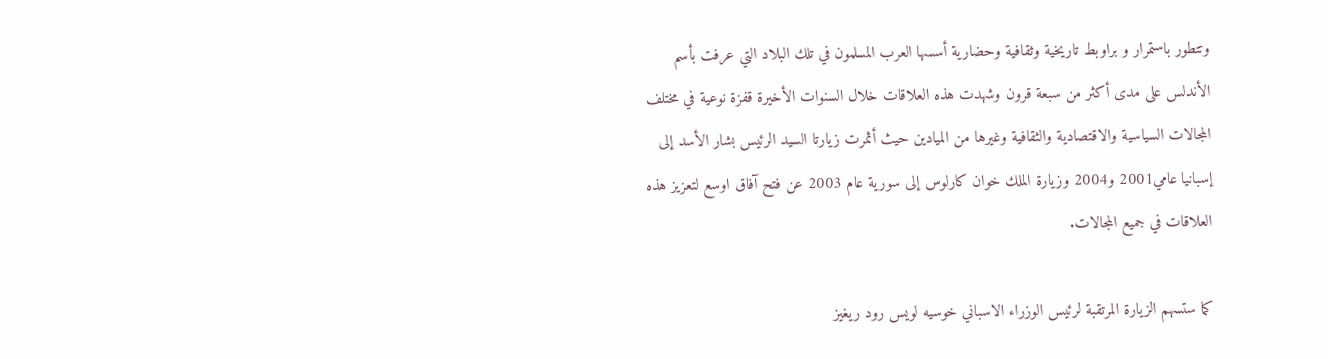وتتطور باستمرار و براوبط تاريخية وثقافية وحضارية أسسها العرب المسلمون في تلك البلاد التي عرفت بأسم الأندلس على مدى أكثر من سبعة قرون وشهدت هذه العلاقات خلال السنوات الأخيرة قفزة نوعية في مختلف المجالات السياسية والاقتصادية والثقافية وغيرها من الميادين حيث أثمرت زيارتا السيد الرئيس بشار الأسد إلى إسبانيا عامي2001 و2004 وزيارة الملك خوان كارلوس إلى سورية عام 2003 عن فتح آفاق اوسع لتعزيز هذه العلاقات في جميع المجالات.

كما ستسهم الزيارة المرتقبة لرئيس الوزراء الاسباني خوسيه لويس رود ريغيز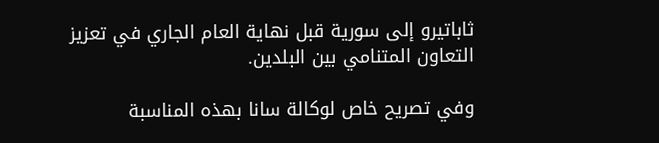ثاباتيرو إلى سورية قبل نهاية العام الجاري في تعزيز التعاون المتنامي بين البلدين.

وفي تصريح خاص لوكالة سانا بهذه المناسبة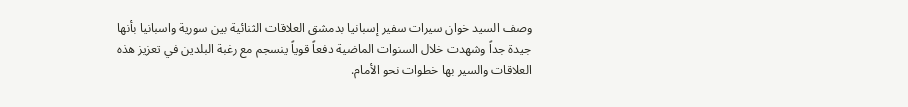وصف السيد خوان سيرات سفير إسبانيا بدمشق العلاقات الثنائية بين سورية واسبانيا بأنها جيدة جداً وشهدت خلال السنوات الماضية دفعاً قوياً ينسجم مع رغبة البلدين في تعزيز هذه العلاقات والسير بها خطوات نحو الأمام.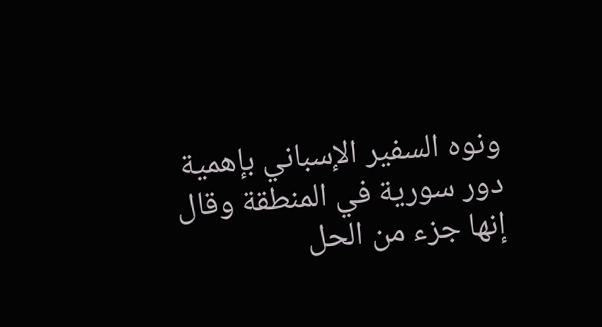ونوه السفير الإسباني بإهمية دور سورية في المنطقة وقال إنها جزء من الحل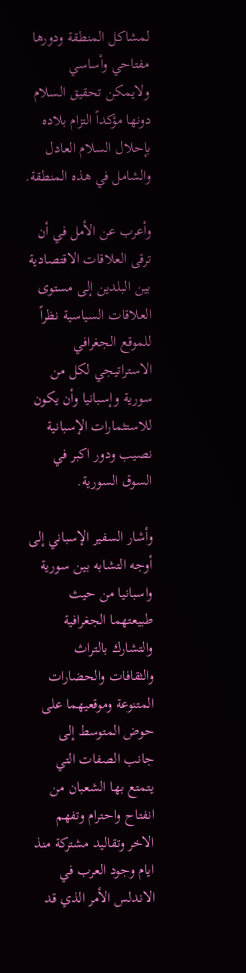لمشاكل المنطقة ودورها مفتاحي وأساسي ولايمكن تحقيق السلام دونها مؤكداً التزام بلاده بإحلال السلام العادل والشامل في هذه المنطقة.

وأعرب عن الأمل في أن ترقى العلاقات الاقتصادية بين البلدين إلى مستوى العلاقات السياسية نظراً للموقع الجغرافي الاستراتيجي لكل من سورية وإسبانيا وأن يكون للاستثمارات الإسبانية نصيب ودور اكبر في السوق السورية.

وأشار السفير الإسباني إلى أوجه التشابه بين سورية واسبانيا من حيث طبيعتهما الجغرافية والتشارك بالتراث والثقافات والحضارات المتنوعة وموقعيهما على حوض المتوسط إلى جانب الصفات التي يتمتع بها الشعبان من انفتاح واحترام وتفهم الاخر وتقاليد مشتركة منذ ايام وجود العرب في الاندلس الأمر الذي قد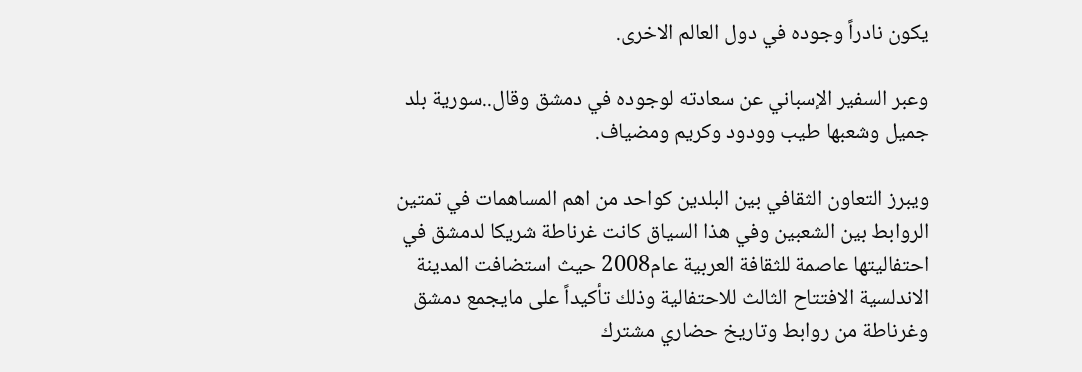يكون نادراً وجوده في دول العالم الاخرى.

وعبر السفير الإسباني عن سعادته لوجوده في دمشق وقال..سورية بلد جميل وشعبها طيب وودود وكريم ومضياف.

ويبرز التعاون الثقافي بين البلدين كواحد من اهم المساهمات في تمتين الروابط بين الشعبين وفي هذا السياق كانت غرناطة شريكا لدمشق في احتفاليتها عاصمة للثقافة العربية عام2008 حيث استضافت المدينة الاندلسية الافتتاح الثالث للاحتفالية وذلك تأكيداً على مايجمع دمشق وغرناطة من روابط وتاريخ حضاري مشترك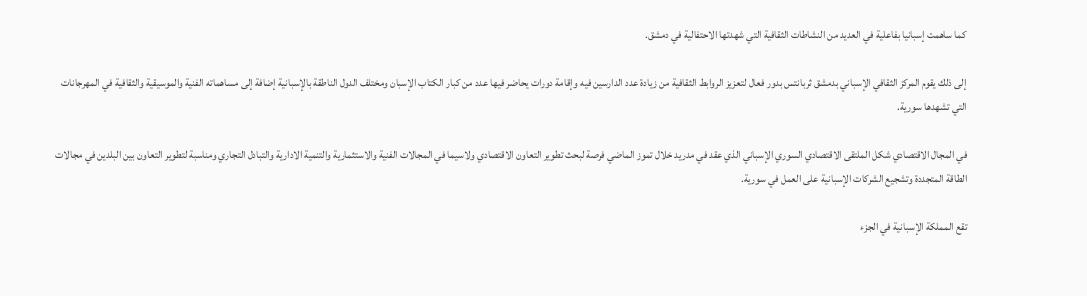كما ساهمت إسبانيا بفاعلية في العديد من النشاطات الثقافية التي شهدتها الاحتفالية في دمشق.

إلى ذلك يقوم المركز الثقافي الإسباني بدمشق ثربانتس بدور فعال لتعزيز الروابط الثقافية من زيادة عدد الدارسين فيه وإقامة دورات يحاضر فيها عدد من كبار الكتاب الإسبان ومختلف الدول الناطقة بالإسبانية إضافة إلى مساهماته الفنية والموسيقية والثقافية في المهرجانات التي تشهدها سورية.

في المجال الاقتصادي شكل الملتقى الاقتصادي السوري الإسباني الذي عقد في مدريد خلال تموز الماضي فرصة لبحث تطوير التعاون الاقتصادي ولاسيما في المجالات الفنية والاستثمارية والتنمية الادارية والتبادل التجاري ومناسبة لتطوير التعاون بين البلدين في مجالات الطاقة المتجددة وتشجيع الشركات الإسبانية على العمل في سورية.

تقع المملكة الإسبانية في الجزء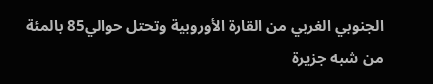الجنوبي الغربي من القارة الأوروبية وتحتل حوالي85 بالمئة من شبه جزيرة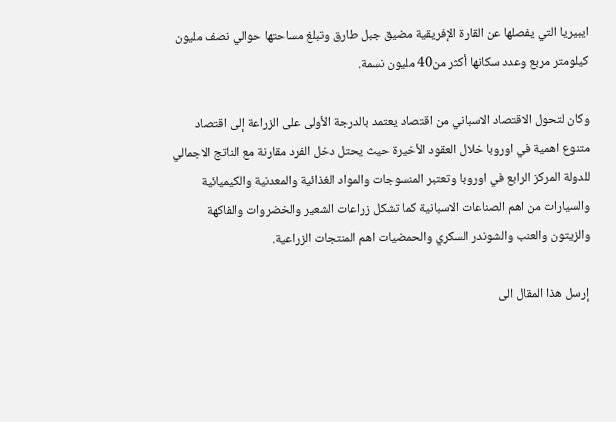ايبيريا التي يفصلها عن القارة الإفريقية مضيق جبل طارق وتبلغ مساحتها حوالي نصف مليون كيلومتر مربع وعدد سكانها أكثر من40 مليون نسمة.

وكان لتحول الاقتصاد الاسباني من اقتصاد يعتمد بالدرجة الأولى على الزراعة إلى اقتصاد متنوع اهمية في اوروبا خلال العقود الأخيرة حيث يحتل دخل الفرد مقارنة مع الناتج الاجمالي للدولة المركز الرابع في اوروبا وتعتبر المنسوجات والمواد الغذائية والمعدنية والكيميائية والسيارات من اهم الصناعات الاسبانية كما تشكل زراعات الشعير والخضروات والفاكهة والزيتون والعنب والشوندر السكري والحمضيات اهم المنتجات الزراعية.

 إرسل هذا المقال الى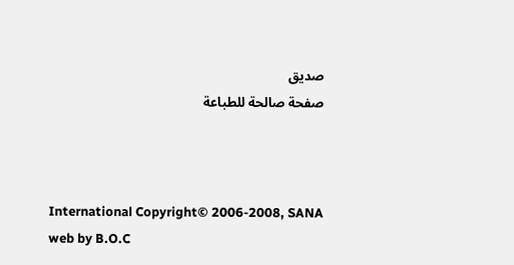صديق
صفحة صالحة للطباعة



International Copyright© 2006-2008, SANA
web by B.O.C